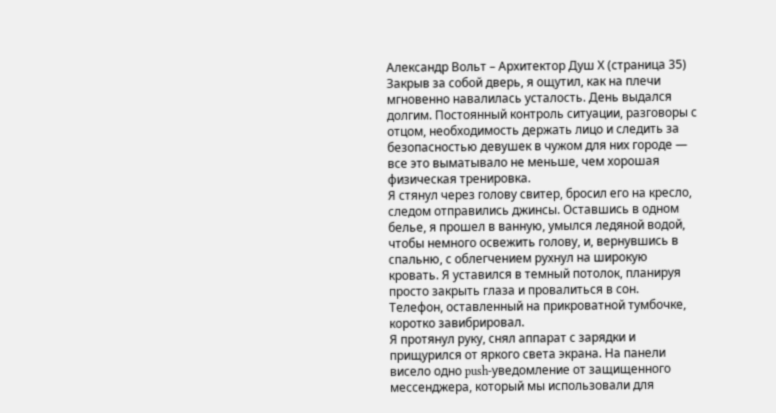Александр Вольт – Архитектор Душ Х (страница 35)
Закрыв за собой дверь, я ощутил, как на плечи мгновенно навалилась усталость. День выдался долгим. Постоянный контроль ситуации, разговоры с отцом, необходимость держать лицо и следить за безопасностью девушек в чужом для них городе — все это выматывало не меньше, чем хорошая физическая тренировка.
Я стянул через голову свитер, бросил его на кресло, следом отправились джинсы. Оставшись в одном белье, я прошел в ванную, умылся ледяной водой, чтобы немного освежить голову, и, вернувшись в спальню, с облегчением рухнул на широкую кровать. Я уставился в темный потолок, планируя просто закрыть глаза и провалиться в сон.
Телефон, оставленный на прикроватной тумбочке, коротко завибрировал.
Я протянул руку, снял аппарат с зарядки и прищурился от яркого света экрана. На панели висело одно push-уведомление от защищенного мессенджера, который мы использовали для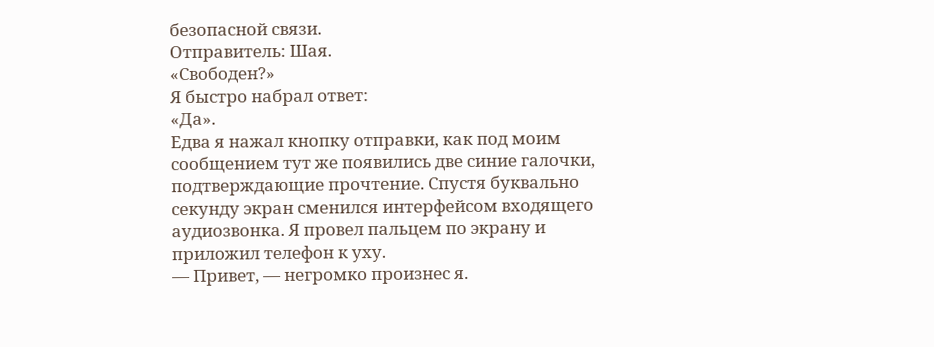безопасной связи.
Отправитель: Шая.
«Свободен?»
Я быстро набрал ответ:
«Да».
Едва я нажал кнопку отправки, как под моим сообщением тут же появились две синие галочки, подтверждающие прочтение. Спустя буквально секунду экран сменился интерфейсом входящего аудиозвонка. Я провел пальцем по экрану и приложил телефон к уху.
— Привет, — негромко произнес я.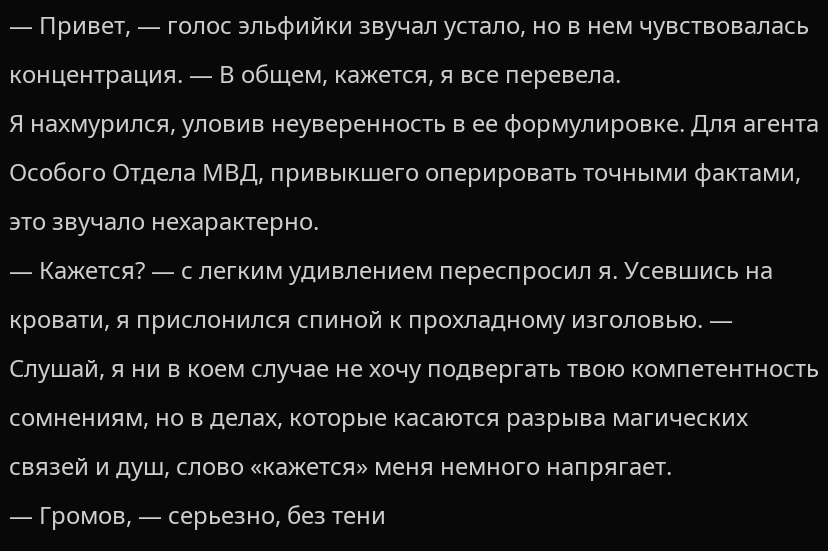— Привет, — голос эльфийки звучал устало, но в нем чувствовалась концентрация. — В общем, кажется, я все перевела.
Я нахмурился, уловив неуверенность в ее формулировке. Для агента Особого Отдела МВД, привыкшего оперировать точными фактами, это звучало нехарактерно.
— Кажется? — с легким удивлением переспросил я. Усевшись на кровати, я прислонился спиной к прохладному изголовью. — Слушай, я ни в коем случае не хочу подвергать твою компетентность сомнениям, но в делах, которые касаются разрыва магических связей и душ, слово «кажется» меня немного напрягает.
— Громов, — серьезно, без тени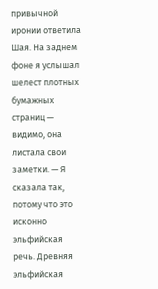привычной иронии ответила Шая. На заднем фоне я услышал шелест плотных бумажных страниц — видимо, она листала свои заметки. — Я сказала так, потому что это исконно эльфийская речь. Древняя эльфийская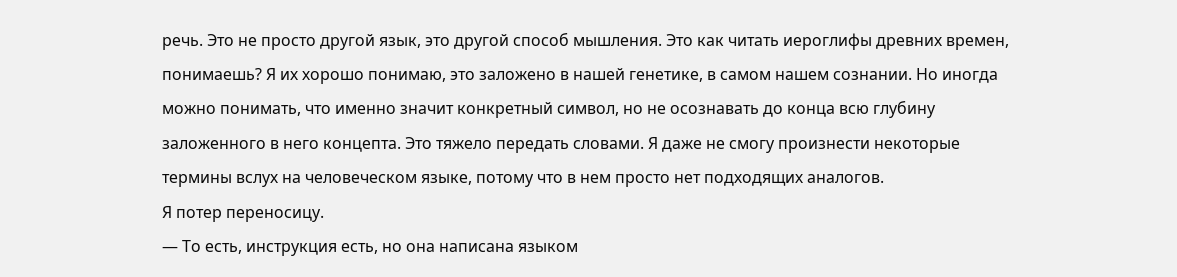речь. Это не просто другой язык, это другой способ мышления. Это как читать иероглифы древних времен, понимаешь? Я их хорошо понимаю, это заложено в нашей генетике, в самом нашем сознании. Но иногда можно понимать, что именно значит конкретный символ, но не осознавать до конца всю глубину заложенного в него концепта. Это тяжело передать словами. Я даже не смогу произнести некоторые термины вслух на человеческом языке, потому что в нем просто нет подходящих аналогов.
Я потер переносицу.
— То есть, инструкция есть, но она написана языком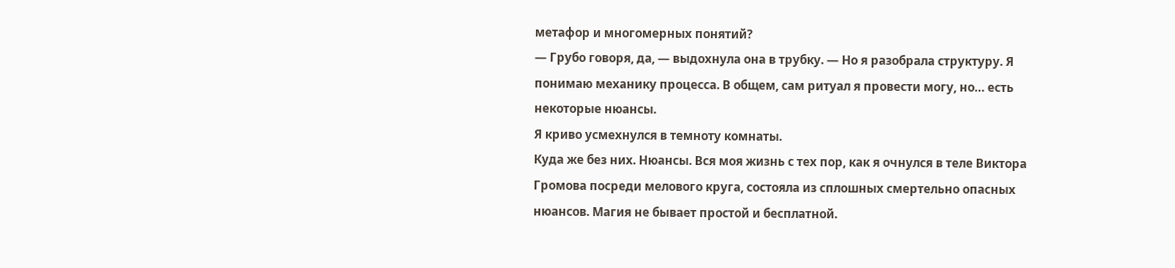метафор и многомерных понятий?
— Грубо говоря, да, — выдохнула она в трубку. — Но я разобрала структуру. Я понимаю механику процесса. В общем, сам ритуал я провести могу, но… есть некоторые нюансы.
Я криво усмехнулся в темноту комнаты.
Куда же без них. Нюансы. Вся моя жизнь с тех пор, как я очнулся в теле Виктора Громова посреди мелового круга, состояла из сплошных смертельно опасных нюансов. Магия не бывает простой и бесплатной.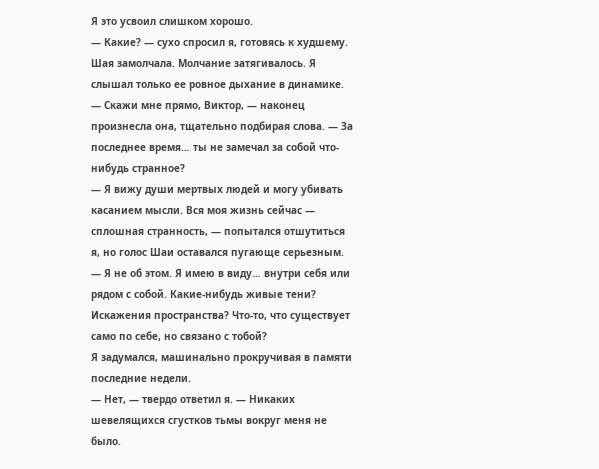Я это усвоил слишком хорошо.
— Какие? — сухо спросил я, готовясь к худшему.
Шая замолчала. Молчание затягивалось. Я слышал только ее ровное дыхание в динамике.
— Скажи мне прямо, Виктор, — наконец произнесла она, тщательно подбирая слова. — За последнее время… ты не замечал за собой что-нибудь странное?
— Я вижу души мертвых людей и могу убивать касанием мысли. Вся моя жизнь сейчас — сплошная странность, — попытался отшутиться я, но голос Шаи оставался пугающе серьезным.
— Я не об этом. Я имею в виду… внутри себя или рядом с собой. Какие-нибудь живые тени? Искажения пространства? Что-то, что существует само по себе, но связано с тобой?
Я задумался, машинально прокручивая в памяти последние недели.
— Нет, — твердо ответил я. — Никаких шевелящихся сгустков тьмы вокруг меня не было.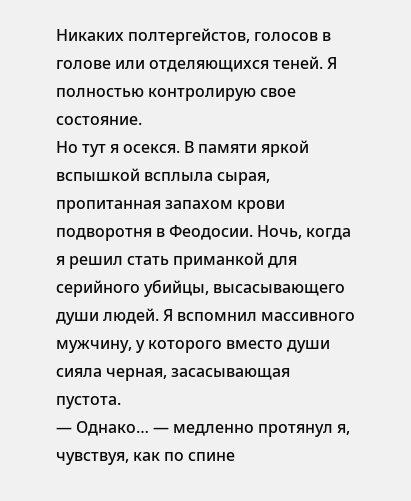Никаких полтергейстов, голосов в голове или отделяющихся теней. Я полностью контролирую свое состояние.
Но тут я осекся. В памяти яркой вспышкой всплыла сырая, пропитанная запахом крови подворотня в Феодосии. Ночь, когда я решил стать приманкой для серийного убийцы, высасывающего души людей. Я вспомнил массивного мужчину, у которого вместо души сияла черная, засасывающая пустота.
— Однако… — медленно протянул я, чувствуя, как по спине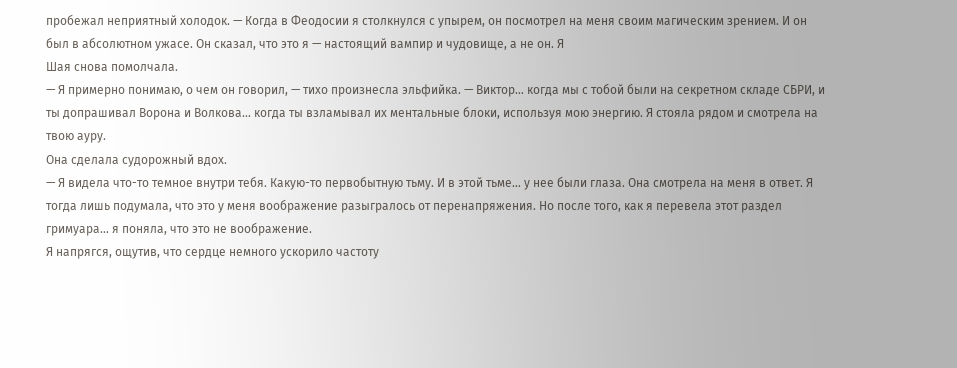пробежал неприятный холодок. — Когда в Феодосии я столкнулся с упырем, он посмотрел на меня своим магическим зрением. И он был в абсолютном ужасе. Он сказал, что это я — настоящий вампир и чудовище, а не он. Я
Шая снова помолчала.
— Я примерно понимаю, о чем он говорил, — тихо произнесла эльфийка. — Виктор… когда мы с тобой были на секретном складе СБРИ, и ты допрашивал Ворона и Волкова… когда ты взламывал их ментальные блоки, используя мою энергию. Я стояла рядом и смотрела на твою ауру.
Она сделала судорожный вдох.
— Я видела что-то темное внутри тебя. Какую-то первобытную тьму. И в этой тьме… у нее были глаза. Она смотрела на меня в ответ. Я тогда лишь подумала, что это у меня воображение разыгралось от перенапряжения. Но после того, как я перевела этот раздел гримуара… я поняла, что это не воображение.
Я напрягся, ощутив, что сердце немного ускорило частоту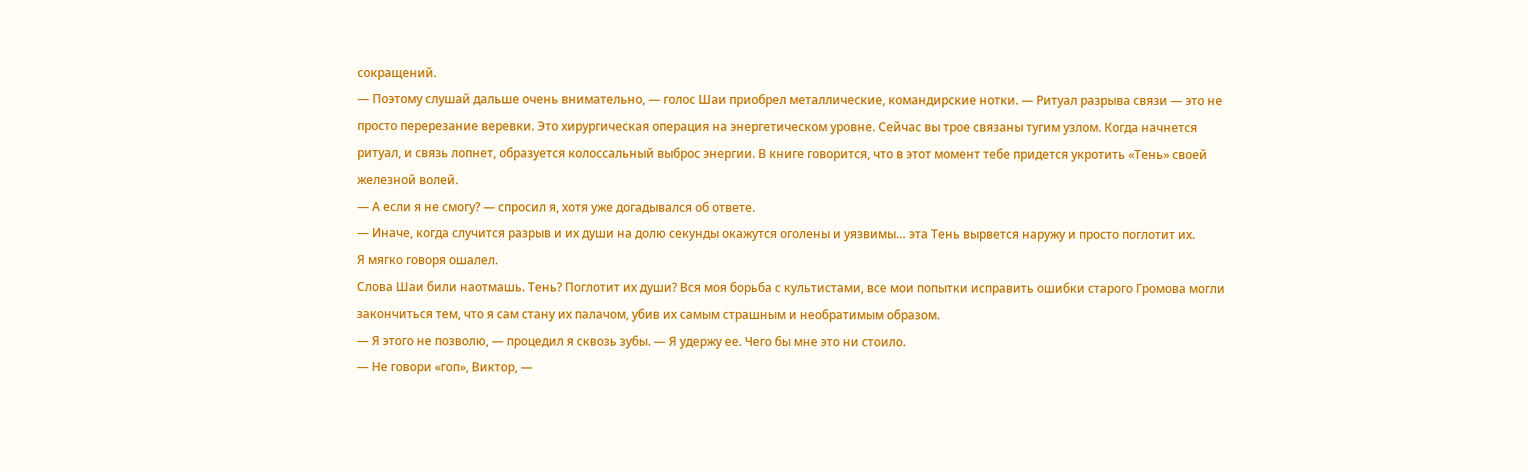сокращений.
— Поэтому слушай дальше очень внимательно, — голос Шаи приобрел металлические, командирские нотки. — Ритуал разрыва связи — это не просто перерезание веревки. Это хирургическая операция на энергетическом уровне. Сейчас вы трое связаны тугим узлом. Когда начнется ритуал, и связь лопнет, образуется колоссальный выброс энергии. В книге говорится, что в этот момент тебе придется укротить «Тень» своей железной волей.
— А если я не смогу? — спросил я, хотя уже догадывался об ответе.
— Иначе, когда случится разрыв и их души на долю секунды окажутся оголены и уязвимы… эта Тень вырвется наружу и просто поглотит их.
Я мягко говоря ошалел.
Слова Шаи били наотмашь. Тень? Поглотит их души? Вся моя борьба с культистами, все мои попытки исправить ошибки старого Громова могли закончиться тем, что я сам стану их палачом, убив их самым страшным и необратимым образом.
— Я этого не позволю, — процедил я сквозь зубы. — Я удержу ее. Чего бы мне это ни стоило.
— Не говори «гоп», Виктор, —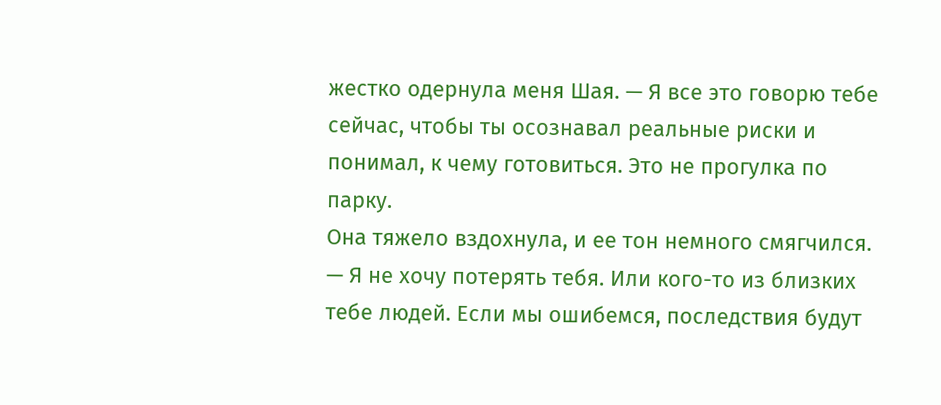жестко одернула меня Шая. — Я все это говорю тебе сейчас, чтобы ты осознавал реальные риски и понимал, к чему готовиться. Это не прогулка по парку.
Она тяжело вздохнула, и ее тон немного смягчился.
— Я не хочу потерять тебя. Или кого-то из близких тебе людей. Если мы ошибемся, последствия будут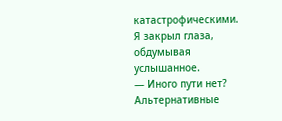катастрофическими.
Я закрыл глаза, обдумывая услышанное.
— Иного пути нет? Альтернативные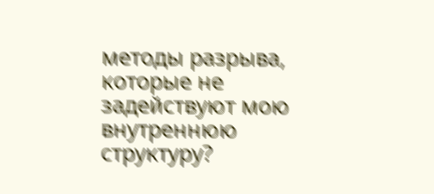методы разрыва, которые не задействуют мою внутреннюю структуру?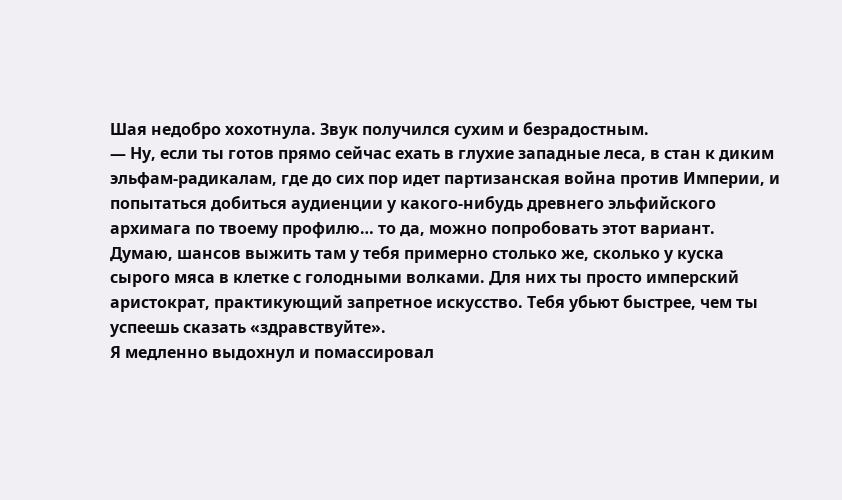Шая недобро хохотнула. Звук получился сухим и безрадостным.
— Ну, если ты готов прямо сейчас ехать в глухие западные леса, в стан к диким эльфам-радикалам, где до сих пор идет партизанская война против Империи, и попытаться добиться аудиенции у какого-нибудь древнего эльфийского архимага по твоему профилю… то да, можно попробовать этот вариант. Думаю, шансов выжить там у тебя примерно столько же, сколько у куска сырого мяса в клетке с голодными волками. Для них ты просто имперский аристократ, практикующий запретное искусство. Тебя убьют быстрее, чем ты успеешь сказать «здравствуйте».
Я медленно выдохнул и помассировал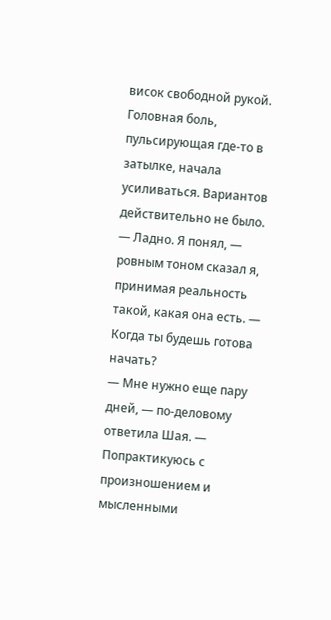висок свободной рукой. Головная боль, пульсирующая где-то в затылке, начала усиливаться. Вариантов действительно не было.
— Ладно. Я понял, — ровным тоном сказал я, принимая реальность такой, какая она есть. — Когда ты будешь готова начать?
— Мне нужно еще пару дней, — по-деловому ответила Шая. — Попрактикуюсь с произношением и мысленными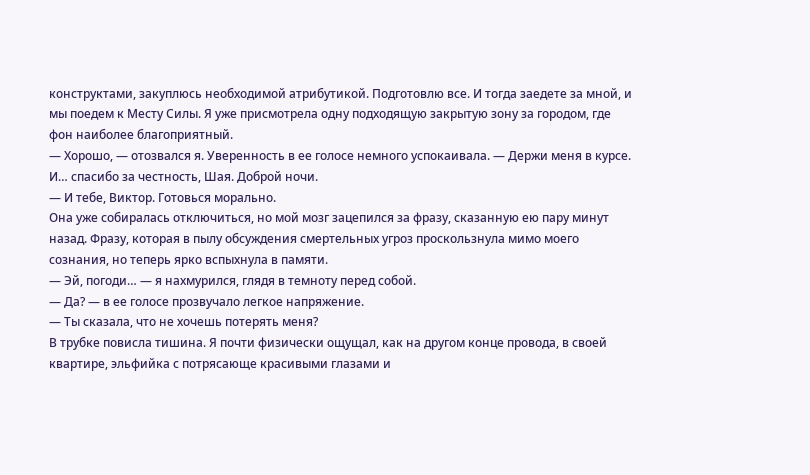конструктами, закуплюсь необходимой атрибутикой. Подготовлю все. И тогда заедете за мной, и мы поедем к Месту Силы. Я уже присмотрела одну подходящую закрытую зону за городом, где фон наиболее благоприятный.
— Хорошо, — отозвался я. Уверенность в ее голосе немного успокаивала. — Держи меня в курсе. И… спасибо за честность, Шая. Доброй ночи.
— И тебе, Виктор. Готовься морально.
Она уже собиралась отключиться, но мой мозг зацепился за фразу, сказанную ею пару минут назад. Фразу, которая в пылу обсуждения смертельных угроз проскользнула мимо моего сознания, но теперь ярко вспыхнула в памяти.
— Эй, погоди… — я нахмурился, глядя в темноту перед собой.
— Да? — в ее голосе прозвучало легкое напряжение.
— Ты сказала, что не хочешь потерять меня?
В трубке повисла тишина. Я почти физически ощущал, как на другом конце провода, в своей квартире, эльфийка с потрясающе красивыми глазами и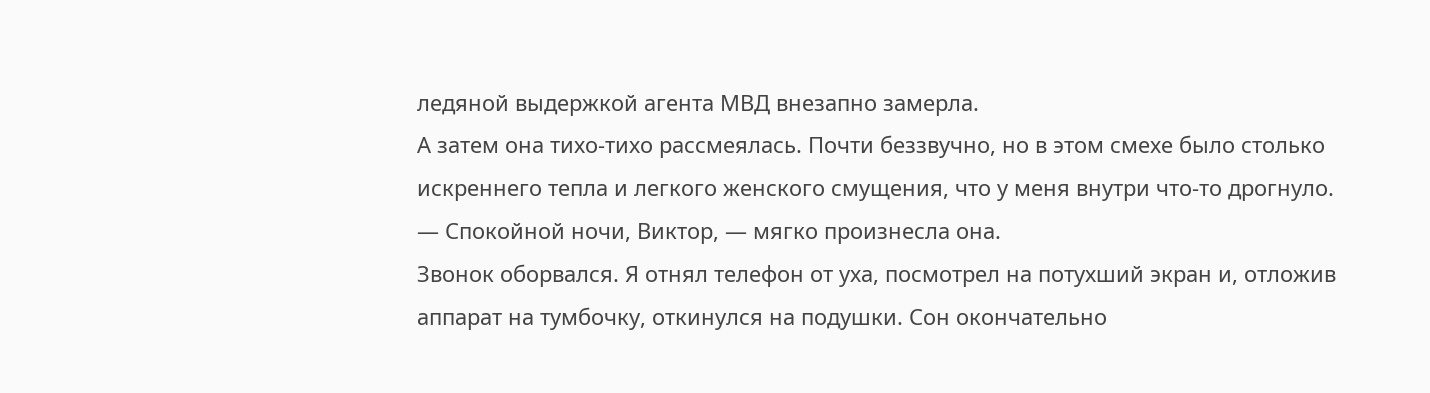ледяной выдержкой агента МВД внезапно замерла.
А затем она тихо-тихо рассмеялась. Почти беззвучно, но в этом смехе было столько искреннего тепла и легкого женского смущения, что у меня внутри что-то дрогнуло.
— Спокойной ночи, Виктор, — мягко произнесла она.
Звонок оборвался. Я отнял телефон от уха, посмотрел на потухший экран и, отложив аппарат на тумбочку, откинулся на подушки. Сон окончательно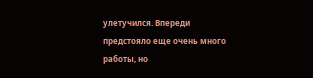улетучился. Впереди предстояло еще очень много работы, но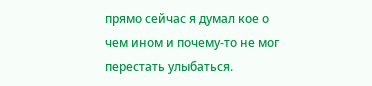прямо сейчас я думал кое о чем ином и почему-то не мог перестать улыбаться.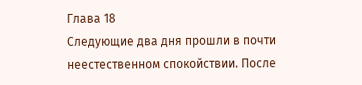Глава 18
Следующие два дня прошли в почти неестественном спокойствии. После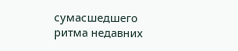сумасшедшего ритма недавних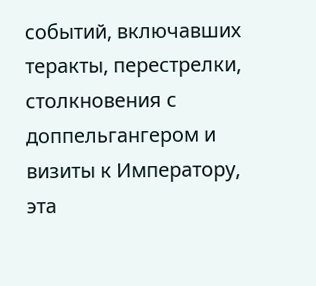событий, включавших теракты, перестрелки, столкновения с доппельгангером и визиты к Императору, эта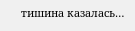тишина казалась…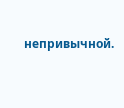непривычной.